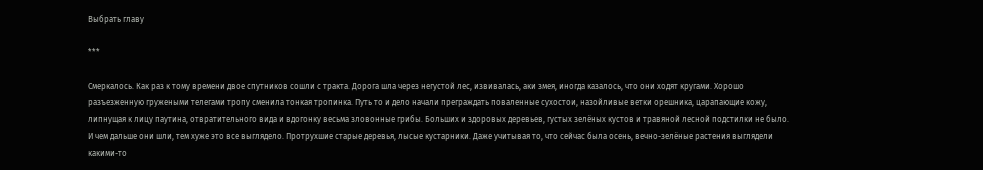Выбрать главу

***

Смеркалось. Как раз к тому времени двое спутников сошли с тракта. Дорога шла через негустой лес, извивалась, аки змея, иногда казалось, что они ходят кругами. Хорошо разъезженную гружеными телегами тропу сменила тонкая тропинка. Путь то и дело начали преграждать поваленные сухостои, назойливые ветки орешника, царапающие кожу, липнущая к лицу паутина, отвратительного вида и вдогонку весьма зловонные грибы. Больших и здоровых деревьев, густых зелёных кустов и травяной лесной подстилки не было. И чем дальше они шли, тем хуже это все выглядело. Протрухшие старые деревья, лысые кустарники. Даже учитывая то, что сейчас была осень, вечно-зелёные растения выглядели какими-то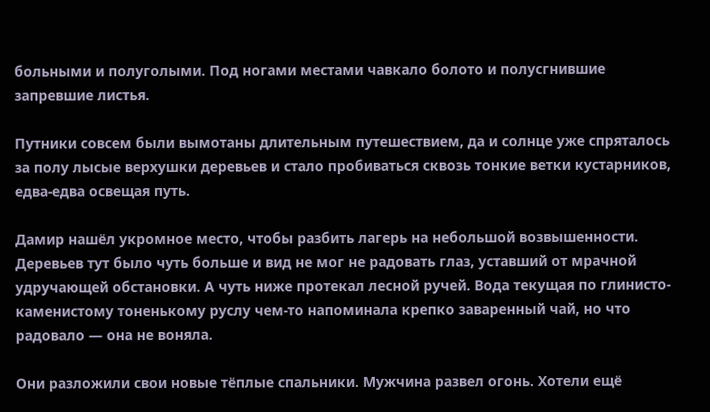больными и полуголыми. Под ногами местами чавкало болото и полусгнившие запревшие листья.

Путники совсем были вымотаны длительным путешествием, да и солнце уже спряталось за полу лысые верхушки деревьев и стало пробиваться сквозь тонкие ветки кустарников, едва-едва освещая путь.

Дамир нашёл укромное место, чтобы разбить лагерь на небольшой возвышенности. Деревьев тут было чуть больше и вид не мог не радовать глаз, уставший от мрачной удручающей обстановки. А чуть ниже протекал лесной ручей. Вода текущая по глинисто-каменистому тоненькому руслу чем-то напоминала крепко заваренный чай, но что радовало — она не воняла.

Они разложили свои новые тёплые спальники. Мужчина развел огонь. Хотели ещё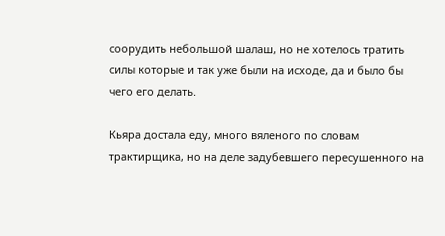соорудить небольшой шалаш, но не хотелось тратить силы которые и так уже были на исходе, да и было бы чего его делать.

Кьяра достала еду, много вяленого по словам трактирщика, но на деле задубевшего пересушенного на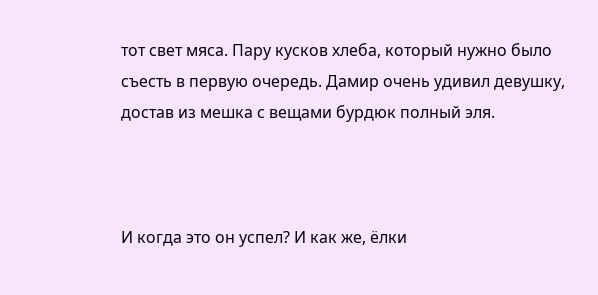тот свет мяса. Пару кусков хлеба, который нужно было съесть в первую очередь. Дамир очень удивил девушку, достав из мешка с вещами бурдюк полный эля.



И когда это он успел? И как же, ёлки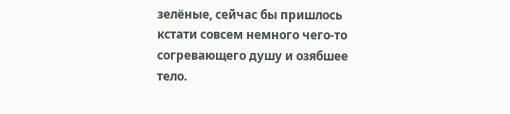зелёные, сейчас бы пришлось кстати совсем немного чего-то согревающего душу и озябшее тело.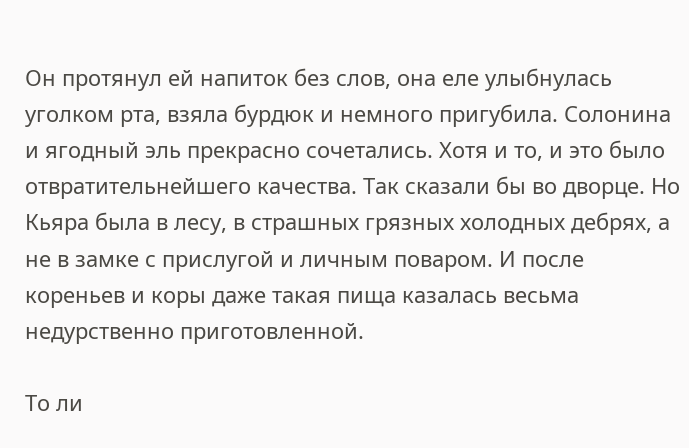Он протянул ей напиток без слов, она еле улыбнулась уголком рта, взяла бурдюк и немного пригубила. Солонина и ягодный эль прекрасно сочетались. Хотя и то, и это было отвратительнейшего качества. Так сказали бы во дворце. Но Кьяра была в лесу, в страшных грязных холодных дебрях, а не в замке с прислугой и личным поваром. И после кореньев и коры даже такая пища казалась весьма недурственно приготовленной.

То ли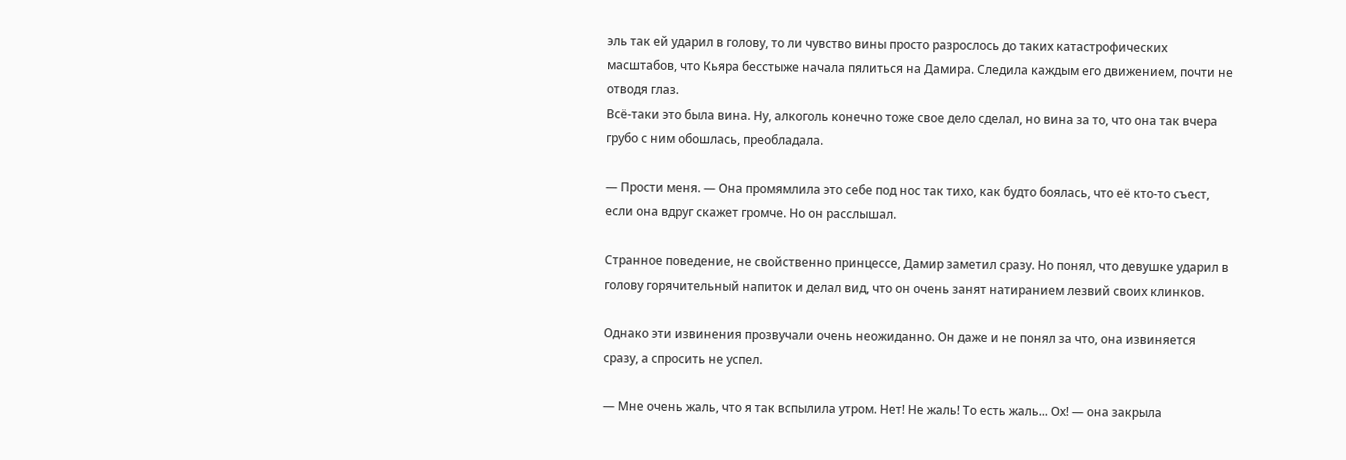эль так ей ударил в голову, то ли чувство вины просто разрослось до таких катастрофических масштабов, что Кьяра бесстыже начала пялиться на Дамира. Следила каждым его движением, почти не отводя глаз.
Всё-таки это была вина. Ну, алкоголь конечно тоже свое дело сделал, но вина за то, что она так вчера грубо с ним обошлась, преобладала.

— Прости меня. — Она промямлила это себе под нос так тихо, как будто боялась, что её кто-то съест, если она вдруг скажет громче. Но он расслышал.

Странное поведение, не свойственно принцессе, Дамир заметил сразу. Но понял, что девушке ударил в голову горячительный напиток и делал вид, что он очень занят натиранием лезвий своих клинков.

Однако эти извинения прозвучали очень неожиданно. Он даже и не понял за что, она извиняется сразу, а спросить не успел.

— Мне очень жаль, что я так вспылила утром. Нет! Не жаль! То есть жаль... Ох! — она закрыла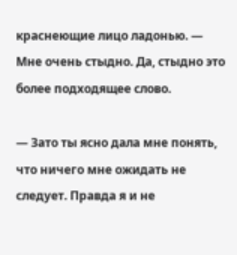краснеющие лицо ладонью. — Мне очень стыдно. Да, стыдно это более подходящее слово.

— Зато ты ясно дала мне понять, что ничего мне ожидать не следует. Правда я и не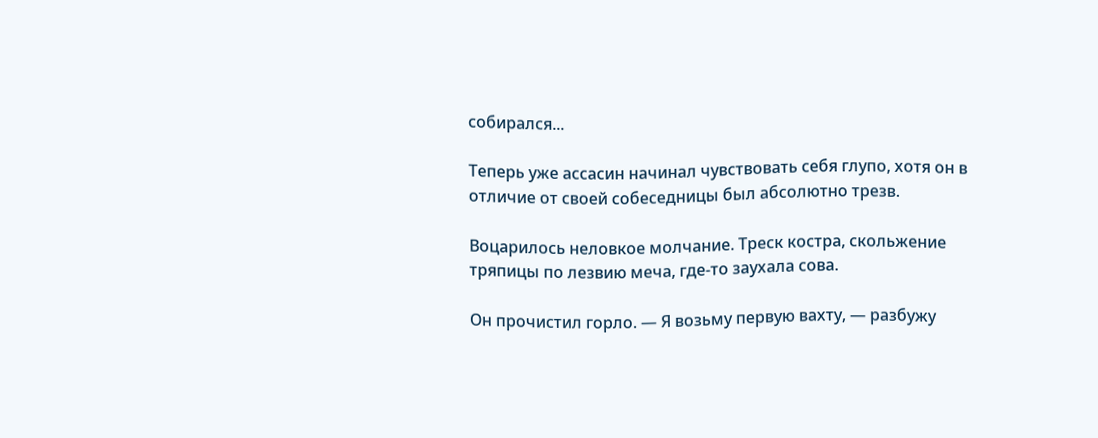собирался...

Теперь уже ассасин начинал чувствовать себя глупо, хотя он в отличие от своей собеседницы был абсолютно трезв.

Воцарилось неловкое молчание. Треск костра, скольжение тряпицы по лезвию меча, где-то заухала сова.

Он прочистил горло. — Я возьму первую вахту, — разбужу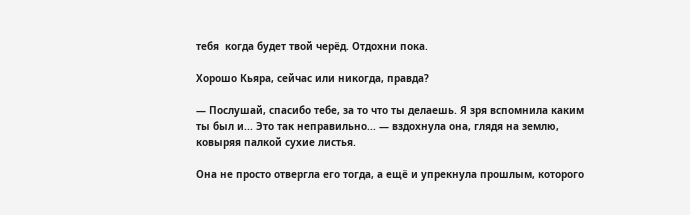тебя  когда будет твой черёд. Отдохни пока.

Хорошо Кьяра, сейчас или никогда, правда?

— Послушай, спасибо тебе, за то что ты делаешь. Я зря вспомнила каким ты был и... Это так неправильно... — вздохнула она, глядя на землю, ковыряя палкой сухие листья.

Она не просто отвергла его тогда, а ещё и упрекнула прошлым, которого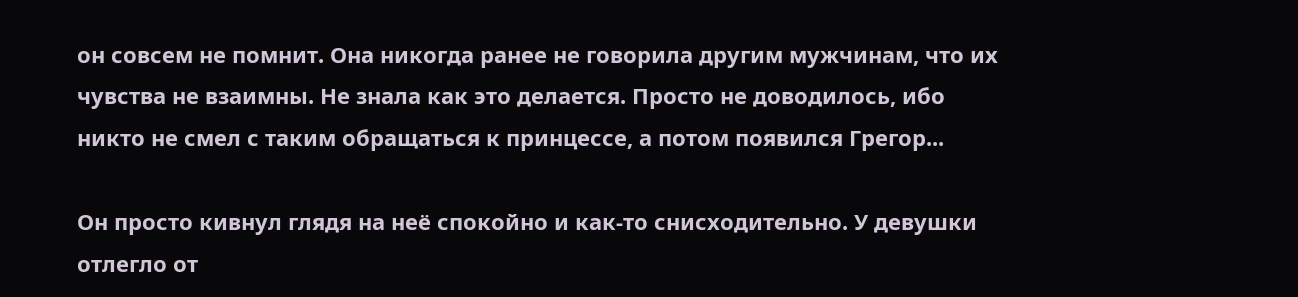он совсем не помнит. Она никогда ранее не говорила другим мужчинам, что их чувства не взаимны. Не знала как это делается. Просто не доводилось, ибо никто не смел с таким обращаться к принцессе, а потом появился Грегор...

Он просто кивнул глядя на неё спокойно и как-то снисходительно. У девушки отлегло от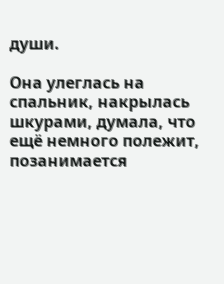души.

Она улеглась на спальник, накрылась шкурами, думала, что ещё немного полежит, позанимается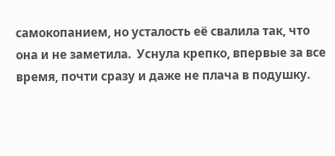самокопанием, но усталость её свалила так, что она и не заметила.  Уснула крепко, впервые за все время, почти сразу и даже не плача в подушку.